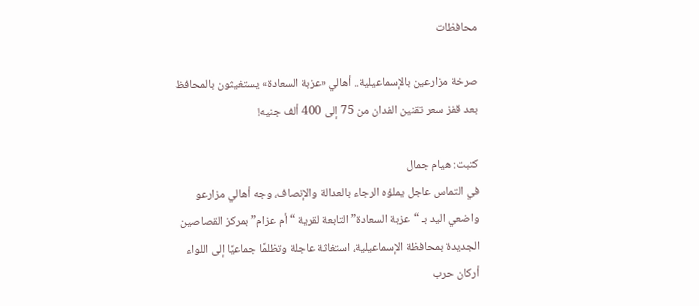محافظات

صرخة مزارعين بالإسماعيلية.. أهالي «عزبة السعادة» يستغيثون بالمحافظ بعد قفز سعر تقنين الفدان من 75 إلى 400 ألف جنيه!

كتبت: هيام جمال
في التماس عاجل يملؤه الرجاء بالعدالة والإنصاف، وجه أهالي مزارعو واضعي اليد بـ “عزبة السعادة” التابعة لقرية “أم عزام” بمركز القصاصين الجديدة بمحافظة الإسماعيلية، استغاثة عاجلة وتظلمًا جماعيًا إلى اللواء أركان حرب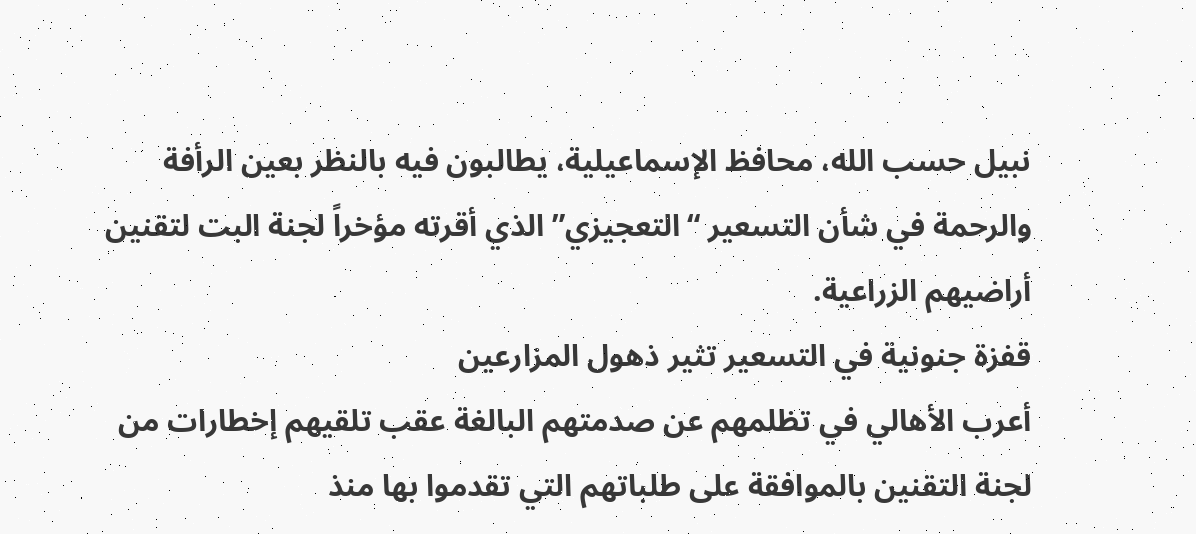نبيل حسب الله، محافظ الإسماعيلية، يطالبون فيه بالنظر بعين الرأفة والرحمة في شأن التسعير “التعجيزي” الذي أقرته مؤخراً لجنة البت لتقنين أراضيهم الزراعية.
قفزة جنونية في التسعير تثير ذهول المزارعين
أعرب الأهالي في تظلمهم عن صدمتهم البالغة عقب تلقيهم إخطارات من لجنة التقنين بالموافقة على طلباتهم التي تقدموا بها منذ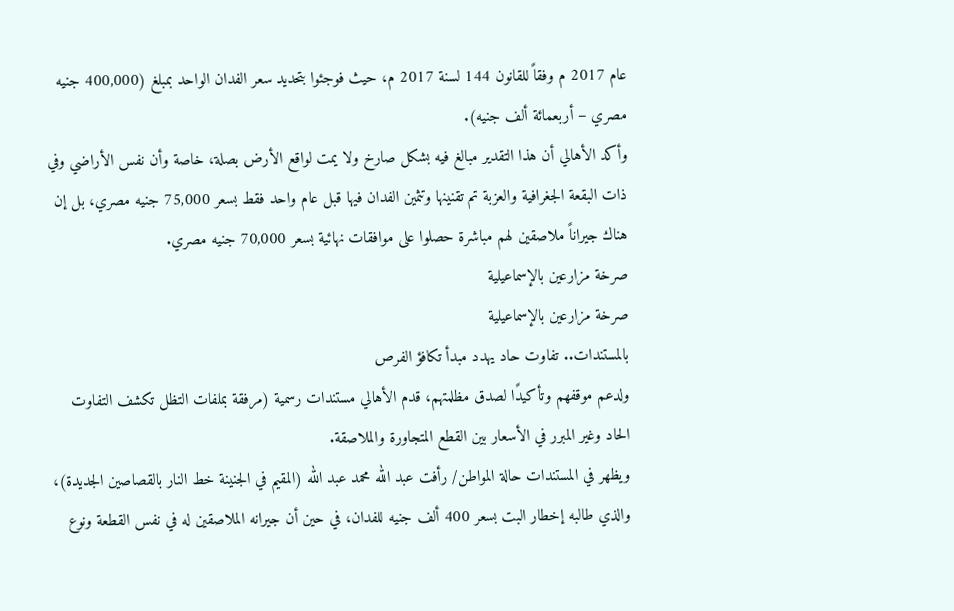عام 2017 م وفقاً للقانون 144 لسنة 2017 م، حيث فوجئوا بتحديد سعر الفدان الواحد بمبلغ (400,000 جنيه مصري – أربعمائة ألف جنيه).
وأكد الأهالي أن هذا التقدير مبالغ فيه بشكل صارخ ولا يمت لواقع الأرض بصلة، خاصة وأن نفس الأراضي وفي ذات البقعة الجغرافية والعزبة تم تقنينها وتثمين الفدان فيها قبل عام واحد فقط بسعر 75,000 جنيه مصري، بل إن هناك جيراناً ملاصقين لهم مباشرة حصلوا على موافقات نهائية بسعر 70,000 جنيه مصري.
صرخة مزارعين بالإسماعيلية
صرخة مزارعين بالإسماعيلية
بالمستندات.. تفاوت حاد يهدد مبدأ تكافؤ الفرص
ولدعم موقفهم وتأكيدًا لصدق مظلمتهم، قدم الأهالي مستندات رسمية (مرفقة بملفات التظل تكشف التفاوت الحاد وغير المبرر في الأسعار بين القطع المتجاورة والملاصقة.
ويظهر في المستندات حالة المواطن/ رأفت عبد الله محمد عبد الله (المقيم في الجنينة خط النار بالقصاصين الجديدة)، والذي طالبه إخطار البت بسعر 400 ألف جنيه للفدان، في حين أن جيرانه الملاصقين له في نفس القطعة ونوع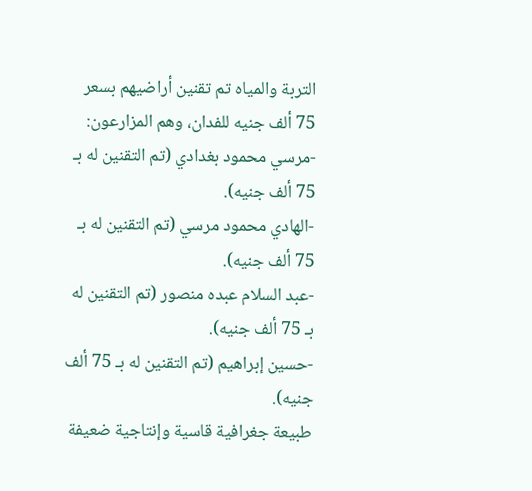التربة والمياه تم تقنين أراضيهم بسعر 75 ألف جنيه للفدان، وهم المزارعون:
-مرسي محمود بغدادي (تم التقنين له بـ 75 ألف جنيه).
-الهادي محمود مرسي (تم التقنين له بـ 75 ألف جنيه).
-عبد السلام عبده منصور (تم التقنين له بـ 75 ألف جنيه).
-حسين إبراهيم (تم التقنين له بـ 75 ألف جنيه).
طبيعة جغرافية قاسية وإنتاجية ضعيفة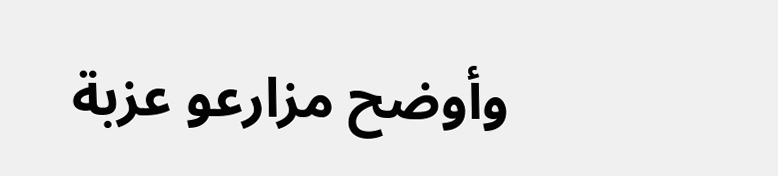وأوضح مزارعو عزبة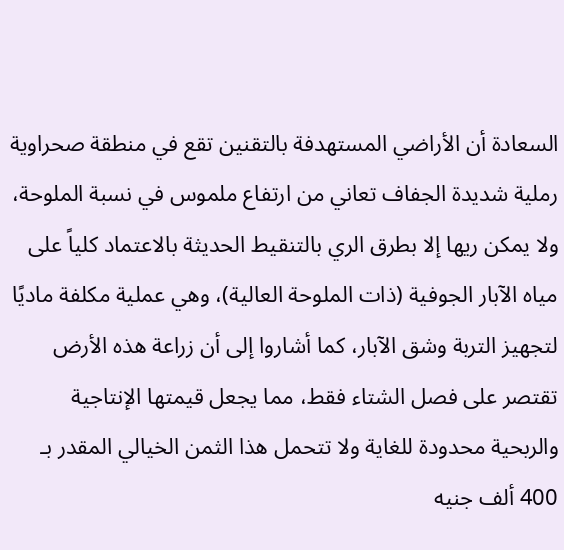السعادة أن الأراضي المستهدفة بالتقنين تقع في منطقة صحراوية رملية شديدة الجفاف تعاني من ارتفاع ملموس في نسبة الملوحة، ولا يمكن ريها إلا بطرق الري بالتنقيط الحديثة بالاعتماد كلياً على مياه الآبار الجوفية (ذات الملوحة العالية)، وهي عملية مكلفة ماديًا لتجهيز التربة وشق الآبار، كما أشاروا إلى أن زراعة هذه الأرض تقتصر على فصل الشتاء فقط، مما يجعل قيمتها الإنتاجية والربحية محدودة للغاية ولا تتحمل هذا الثمن الخيالي المقدر بـ 400 ألف جنيه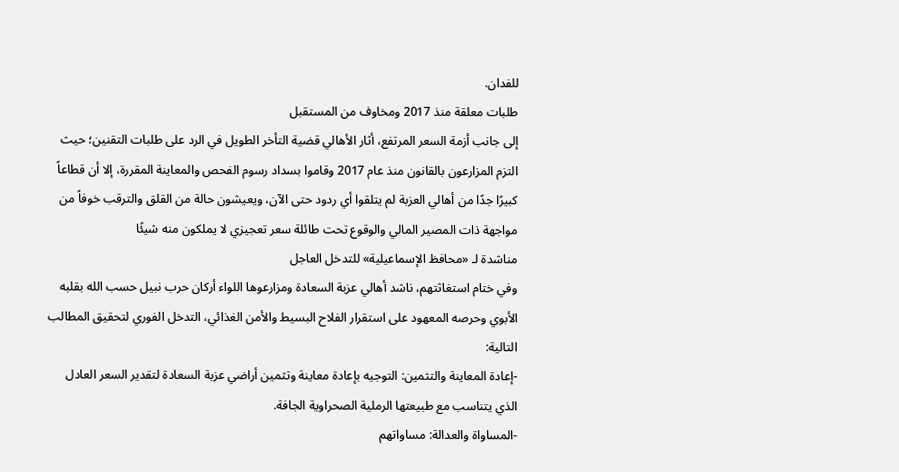للفدان.
طلبات معلقة منذ 2017 ومخاوف من المستقبل
إلى جانب أزمة السعر المرتفع، أثار الأهالي قضية التأخر الطويل في الرد على طلبات التقنين؛ حيث التزم المزارعون بالقانون منذ عام 2017 وقاموا بسداد رسوم الفحص والمعاينة المقررة، إلا أن قطاعاً كبيرًا جدًا من أهالي العزبة لم يتلقوا أي ردود حتى الآن، ويعيشون حالة من القلق والترقب خوفاً من مواجهة ذات المصير المالي والوقوع تحت طائلة سعر تعجيزي لا يملكون منه شيئًا
مناشدة لـ «محافظ الإسماعيلية» للتدخل العاجل
وفي ختام استغاثتهم، ناشد أهالي عزبة السعادة ومزارعوها اللواء أركان حرب نبيل حسب الله بقلبه الأبوي وحرصه المعهود على استقرار الفلاح البسيط والأمن الغذائي، التدخل الفوري لتحقيق المطالب التالية:
-إعادة المعاينة والتثمين: التوجيه بإعادة معاينة وتثمين أراضي عزبة السعادة لتقدير السعر العادل الذي يتناسب مع طبيعتها الرملية الصحراوية الجافة.
-المساواة والعدالة: مساواتهم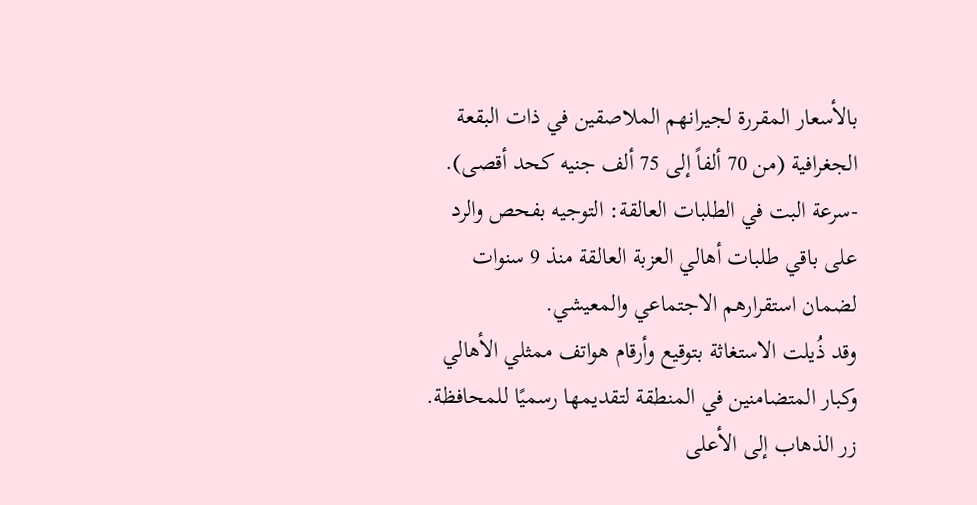بالأسعار المقررة لجيرانهم الملاصقين في ذات البقعة الجغرافية (من 70 ألفاً إلى 75 ألف جنيه كحد أقصى).
-سرعة البت في الطلبات العالقة: التوجيه بفحص والرد على باقي طلبات أهالي العزبة العالقة منذ 9 سنوات لضمان استقرارهم الاجتماعي والمعيشي.
وقد ذُيلت الاستغاثة بتوقيع وأرقام هواتف ممثلي الأهالي وكبار المتضامنين في المنطقة لتقديمها رسميًا للمحافظة.
زر الذهاب إلى الأعلى